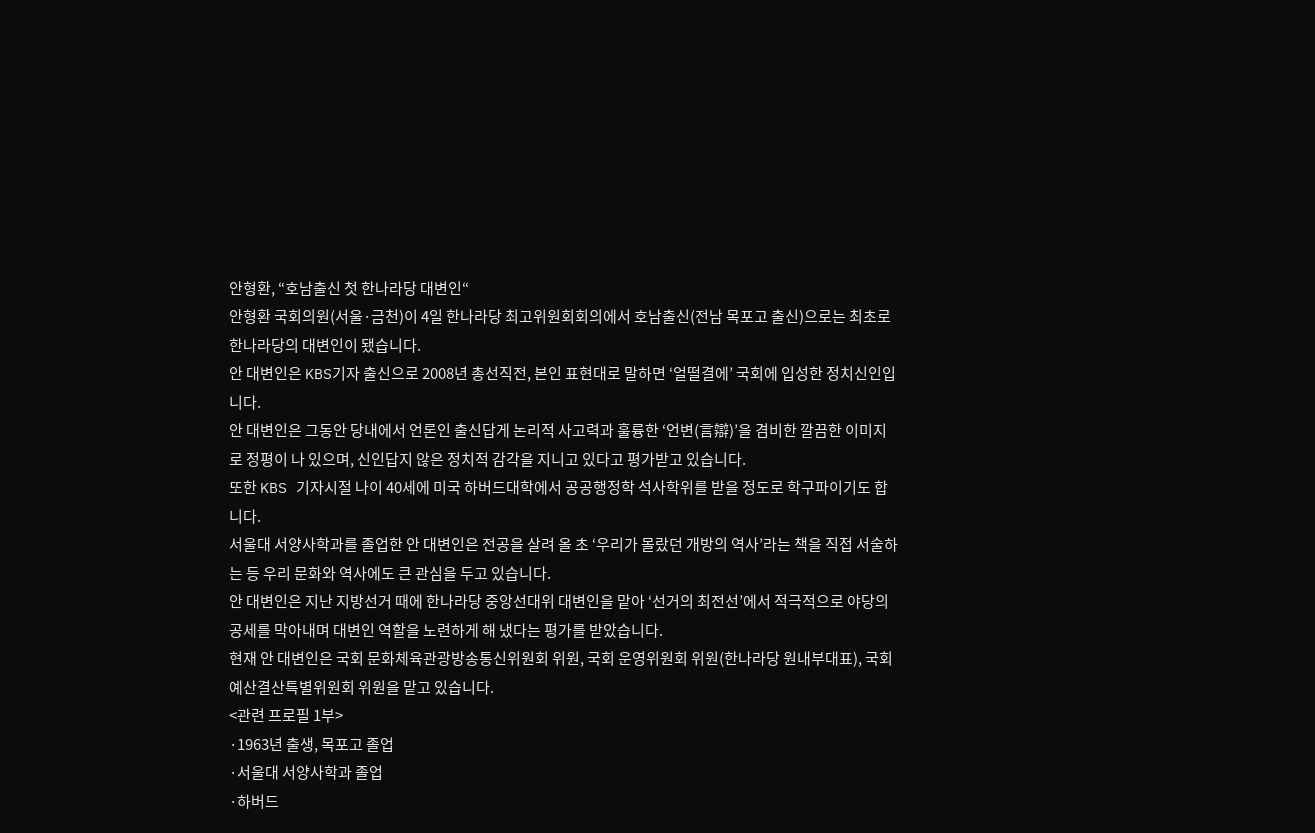안형환, “호남출신 첫 한나라당 대변인“
안형환 국회의원(서울·금천)이 4일 한나라당 최고위원회회의에서 호남출신(전남 목포고 출신)으로는 최초로 한나라당의 대변인이 됐습니다.
안 대변인은 KBS기자 출신으로 2008년 총선직전, 본인 표현대로 말하면 ‘얼떨결에’ 국회에 입성한 정치신인입니다.
안 대변인은 그동안 당내에서 언론인 출신답게 논리적 사고력과 훌륭한 ‘언변(言辯)’을 겸비한 깔끔한 이미지로 정평이 나 있으며, 신인답지 않은 정치적 감각을 지니고 있다고 평가받고 있습니다.
또한 KBS 기자시절 나이 40세에 미국 하버드대학에서 공공행정학 석사학위를 받을 정도로 학구파이기도 합니다.
서울대 서양사학과를 졸업한 안 대변인은 전공을 살려 올 초 ‘우리가 몰랐던 개방의 역사’라는 책을 직접 서술하는 등 우리 문화와 역사에도 큰 관심을 두고 있습니다.
안 대변인은 지난 지방선거 때에 한나라당 중앙선대위 대변인을 맡아 ‘선거의 최전선’에서 적극적으로 야당의 공세를 막아내며 대변인 역할을 노련하게 해 냈다는 평가를 받았습니다.
현재 안 대변인은 국회 문화체육관광방송통신위원회 위원, 국회 운영위원회 위원(한나라당 원내부대표), 국회예산결산특별위원회 위원을 맡고 있습니다.
<관련 프로필 1부>
·1963년 출생, 목포고 졸업
·서울대 서양사학과 졸업
·하버드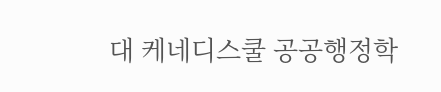대 케네디스쿨 공공행정학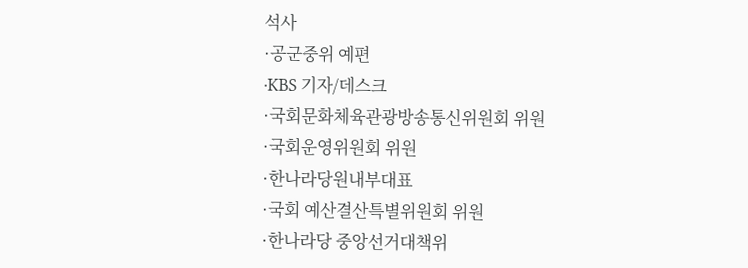석사
·공군중위 예편
·KBS 기자/데스크
·국회문화체육관광방송통신위원회 위원
·국회운영위원회 위원
·한나라당원내부대표
·국회 예산결산특별위원회 위원
·한나라당 중앙선거대책위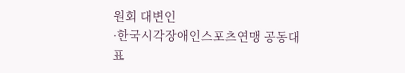원회 대변인
·한국시각장애인스포츠연맹 공동대표